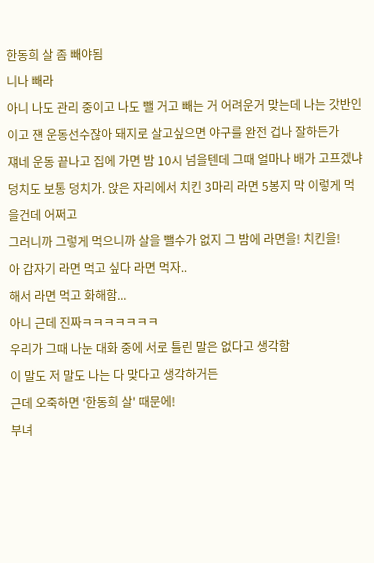한동희 살 좀 빼야됨
니나 빼라
아니 나도 관리 중이고 나도 뺄 거고 빼는 거 어려운거 맞는데 나는 갓반인이고 쟨 운동선수잖아 돼지로 살고싶으면 야구를 완전 겁나 잘하든가
쟤네 운동 끝나고 집에 가면 밤 10시 넘을텐데 그때 얼마나 배가 고프겠냐 덩치도 보통 덩치가. 앉은 자리에서 치킨 3마리 라면 5봉지 막 이렇게 먹을건데 어쩌고
그러니까 그렇게 먹으니까 살을 뺄수가 없지 그 밤에 라면을! 치킨을!
아 갑자기 라면 먹고 싶다 라면 먹자..
해서 라면 먹고 화해함...
아니 근데 진짜ㅋㅋㅋㅋㅋㅋㅋ
우리가 그때 나눈 대화 중에 서로 틀린 말은 없다고 생각함
이 말도 저 말도 나는 다 맞다고 생각하거든
근데 오죽하면 '한동희 살' 때문에!
부녀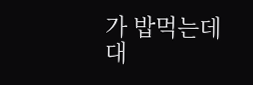가 밥먹는데 대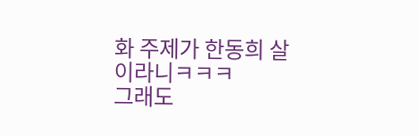화 주제가 한동희 살이라니ㅋㅋㅋ
그래도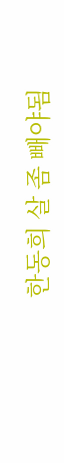한동희 살 좀 빼야됨